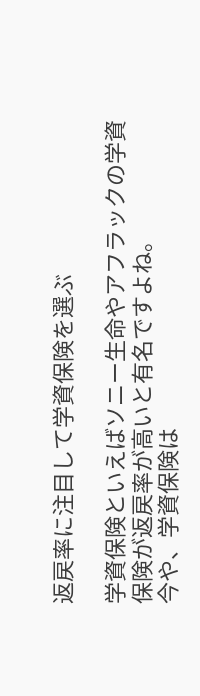返戻率に注目して学資保険を選ぶ

学資保険といえばソニー生命やアフラックの学資保険が返戻率が高いと有名ですよね。
今や、学資保険は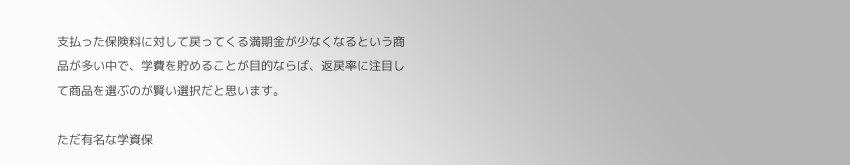支払った保険料に対して戻ってくる満期金が少なくなるという商品が多い中で、学費を貯めることが目的ならば、返戻率に注目して商品を選ぶのが賢い選択だと思います。

ただ有名な学資保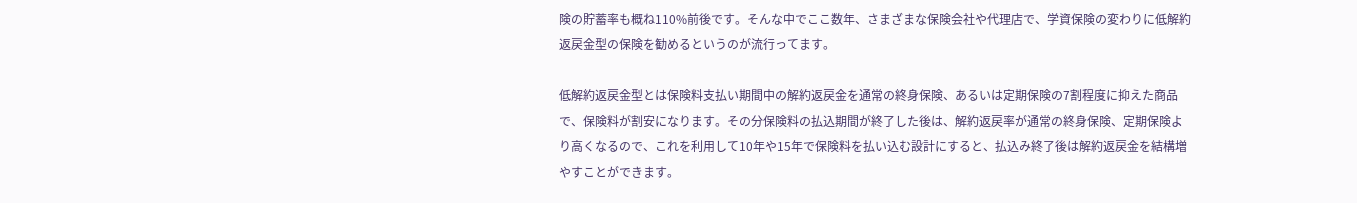険の貯蓄率も概ね110%前後です。そんな中でここ数年、さまざまな保険会社や代理店で、学資保険の変わりに低解約返戻金型の保険を勧めるというのが流行ってます。

低解約返戻金型とは保険料支払い期間中の解約返戻金を通常の終身保険、あるいは定期保険の7割程度に抑えた商品で、保険料が割安になります。その分保険料の払込期間が終了した後は、解約返戻率が通常の終身保険、定期保険より高くなるので、これを利用して10年や15年で保険料を払い込む設計にすると、払込み終了後は解約返戻金を結構増やすことができます。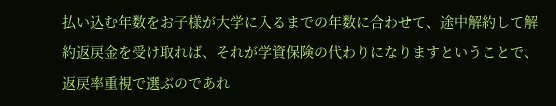払い込む年数をお子様が大学に入るまでの年数に合わせて、途中解約して解約返戻金を受け取れば、それが学資保険の代わりになりますということで、返戻率重視で選ぶのであれ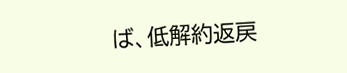ば、低解約返戻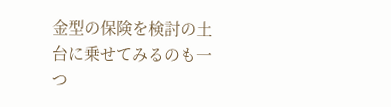金型の保険を検討の土台に乗せてみるのも一つ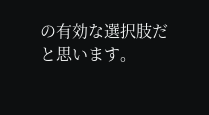の有効な選択肢だと思います。